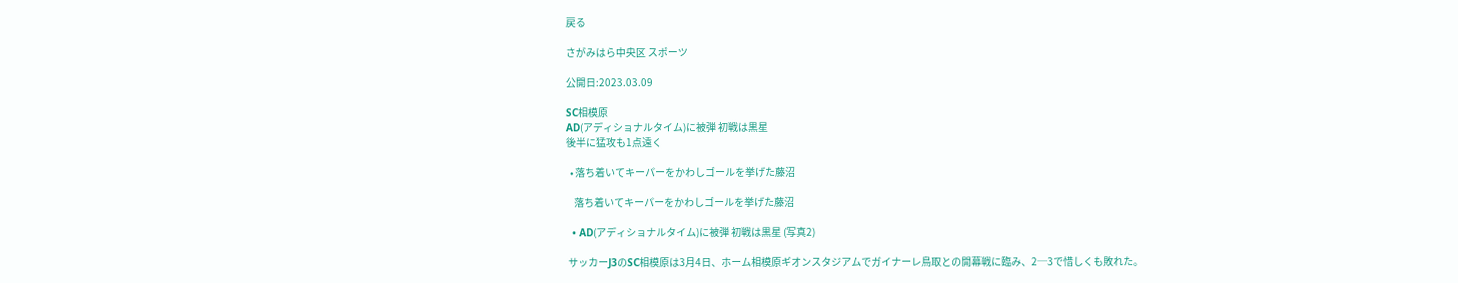戻る

さがみはら中央区 スポーツ

公開日:2023.03.09

SC相模原
AD(アディショナルタイム)に被弾 初戦は黒星
後半に猛攻も1点遠く

  • 落ち着いてキーパーをかわしゴールを挙げた藤沼

    落ち着いてキーパーをかわしゴールを挙げた藤沼

  • AD(アディショナルタイム)に被弾 初戦は黒星 (写真2)

 サッカーJ3のSC相模原は3月4日、ホーム相模原ギオンスタジアムでガイナーレ鳥取との開幕戦に臨み、2─3で惜しくも敗れた。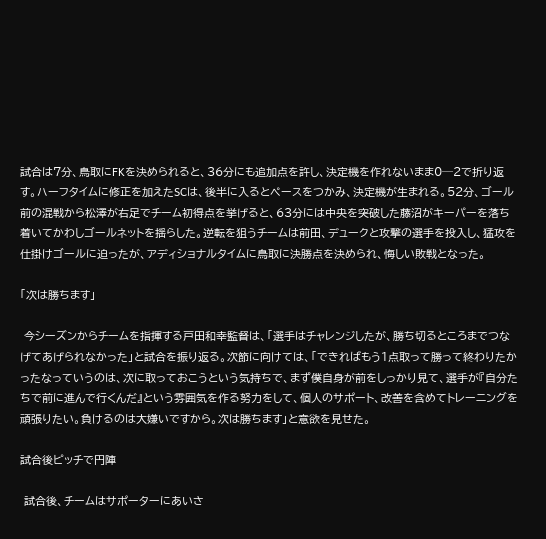試合は7分、鳥取にFKを決められると、36分にも追加点を許し、決定機を作れないまま0─2で折り返す。ハーフタイムに修正を加えたSCは、後半に入るとペースをつかみ、決定機が生まれる。52分、ゴール前の混戦から松澤が右足でチーム初得点を挙げると、63分には中央を突破した藤沼がキーパーを落ち着いてかわしゴールネットを揺らした。逆転を狙うチームは前田、デュークと攻撃の選手を投入し、猛攻を仕掛けゴールに迫ったが、アディショナルタイムに鳥取に決勝点を決められ、悔しい敗戦となった。

「次は勝ちます」

 今シーズンからチームを指揮する戸田和幸監督は、「選手はチャレンジしたが、勝ち切るところまでつなげてあげられなかった」と試合を振り返る。次節に向けては、「できればもう1点取って勝って終わりたかったなっていうのは、次に取っておこうという気持ちで、まず僕自身が前をしっかり見て、選手が『自分たちで前に進んで行くんだ』という雰囲気を作る努力をして、個人のサポート、改善を含めてトレーニングを頑張りたい。負けるのは大嫌いですから。次は勝ちます」と意欲を見せた。

試合後ピッチで円陣

 試合後、チームはサポーターにあいさ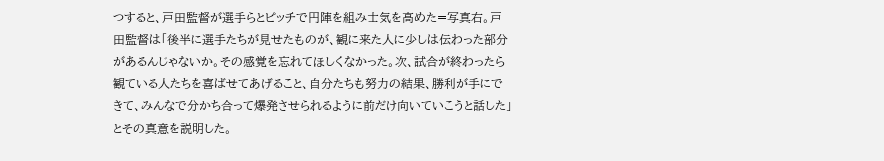つすると、戸田監督が選手らとピッチで円陣を組み士気を高めた=写真右。戸田監督は「後半に選手たちが見せたものが、観に来た人に少しは伝わった部分があるんじゃないか。その感覚を忘れてほしくなかった。次、試合が終わったら観ている人たちを喜ばせてあげること、自分たちも努力の結果、勝利が手にできて、みんなで分かち合って爆発させられるように前だけ向いていこうと話した」とその真意を説明した。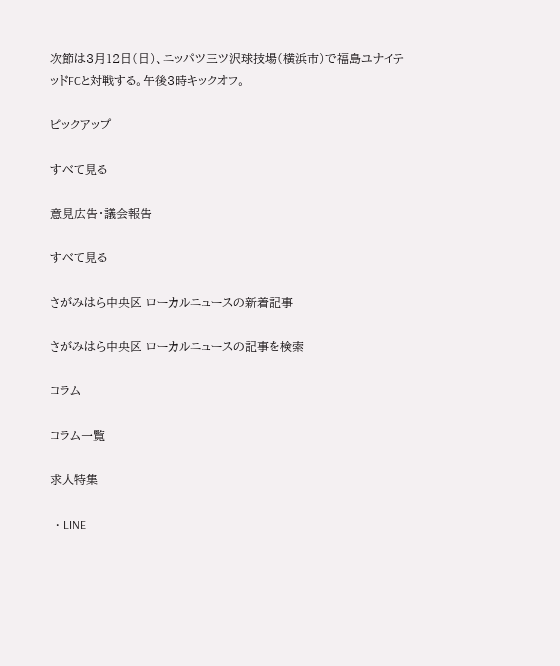次節は3月12日(日)、ニッパツ三ツ沢球技場(横浜市)で福島ユナイテッドFCと対戦する。午後3時キックオフ。

ピックアップ

すべて見る

意見広告・議会報告

すべて見る

さがみはら中央区 ローカルニュースの新着記事

さがみはら中央区 ローカルニュースの記事を検索

コラム

コラム一覧

求人特集

  • LINE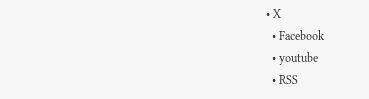• X
  • Facebook
  • youtube
  • RSS